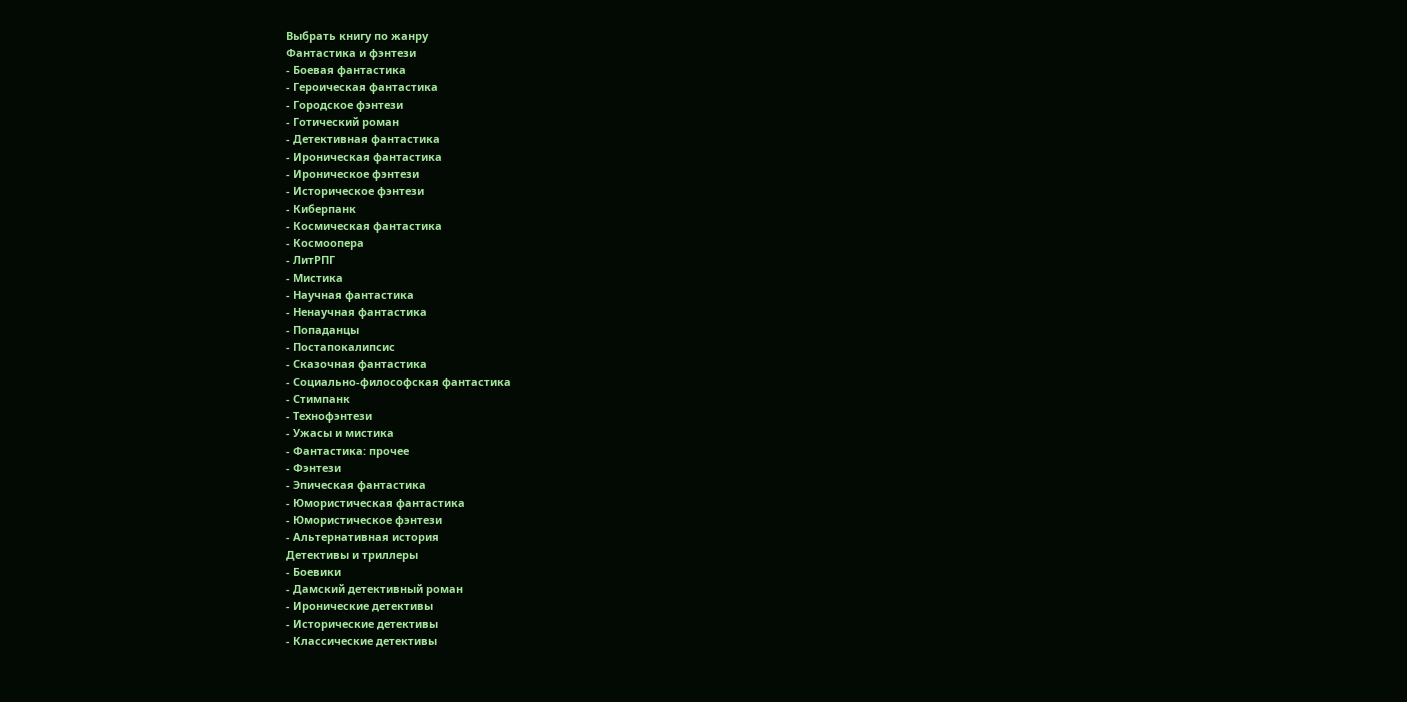Выбрать книгу по жанру
Фантастика и фэнтези
- Боевая фантастика
- Героическая фантастика
- Городское фэнтези
- Готический роман
- Детективная фантастика
- Ироническая фантастика
- Ироническое фэнтези
- Историческое фэнтези
- Киберпанк
- Космическая фантастика
- Космоопера
- ЛитРПГ
- Мистика
- Научная фантастика
- Ненаучная фантастика
- Попаданцы
- Постапокалипсис
- Сказочная фантастика
- Социально-философская фантастика
- Стимпанк
- Технофэнтези
- Ужасы и мистика
- Фантастика: прочее
- Фэнтези
- Эпическая фантастика
- Юмористическая фантастика
- Юмористическое фэнтези
- Альтернативная история
Детективы и триллеры
- Боевики
- Дамский детективный роман
- Иронические детективы
- Исторические детективы
- Классические детективы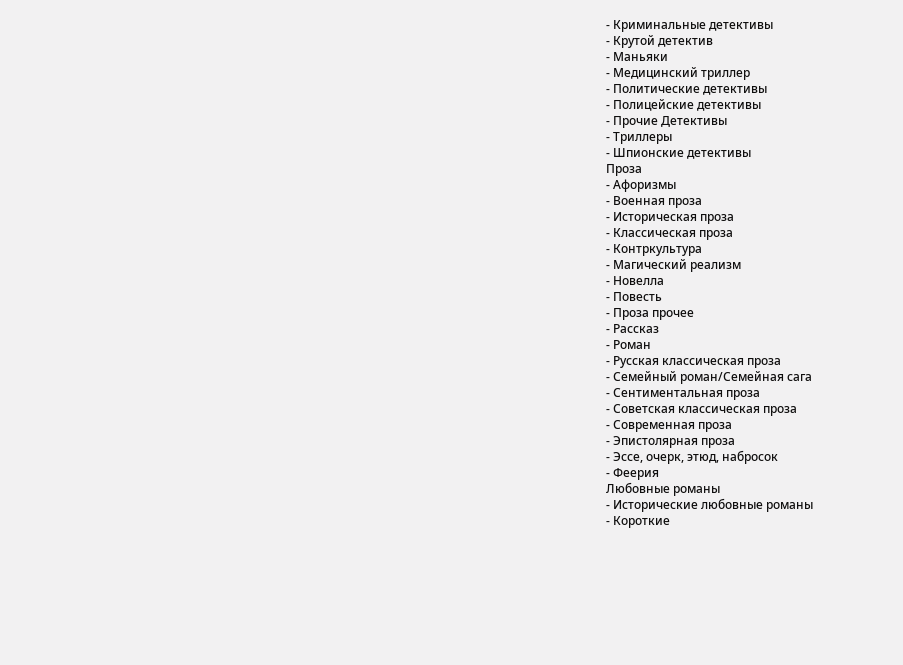- Криминальные детективы
- Крутой детектив
- Маньяки
- Медицинский триллер
- Политические детективы
- Полицейские детективы
- Прочие Детективы
- Триллеры
- Шпионские детективы
Проза
- Афоризмы
- Военная проза
- Историческая проза
- Классическая проза
- Контркультура
- Магический реализм
- Новелла
- Повесть
- Проза прочее
- Рассказ
- Роман
- Русская классическая проза
- Семейный роман/Семейная сага
- Сентиментальная проза
- Советская классическая проза
- Современная проза
- Эпистолярная проза
- Эссе, очерк, этюд, набросок
- Феерия
Любовные романы
- Исторические любовные романы
- Короткие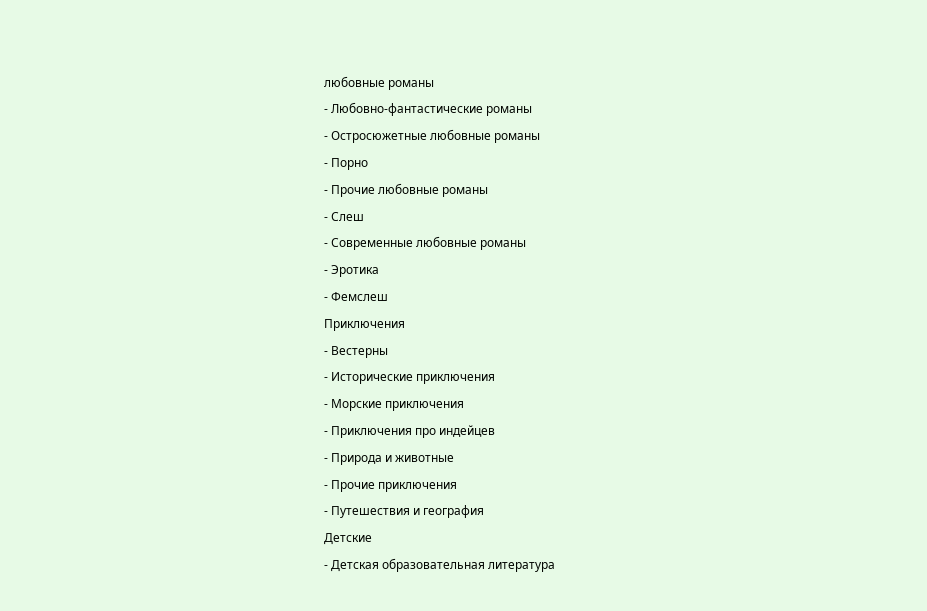любовные романы
- Любовно-фантастические романы
- Остросюжетные любовные романы
- Порно
- Прочие любовные романы
- Слеш
- Современные любовные романы
- Эротика
- Фемслеш
Приключения
- Вестерны
- Исторические приключения
- Морские приключения
- Приключения про индейцев
- Природа и животные
- Прочие приключения
- Путешествия и география
Детские
- Детская образовательная литература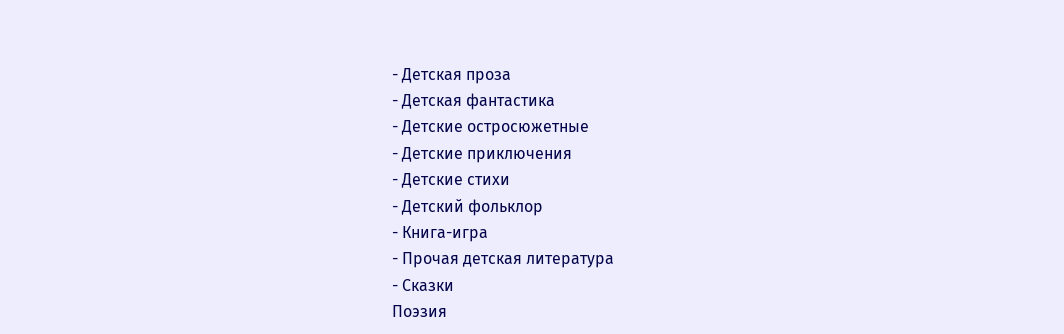- Детская проза
- Детская фантастика
- Детские остросюжетные
- Детские приключения
- Детские стихи
- Детский фольклор
- Книга-игра
- Прочая детская литература
- Сказки
Поэзия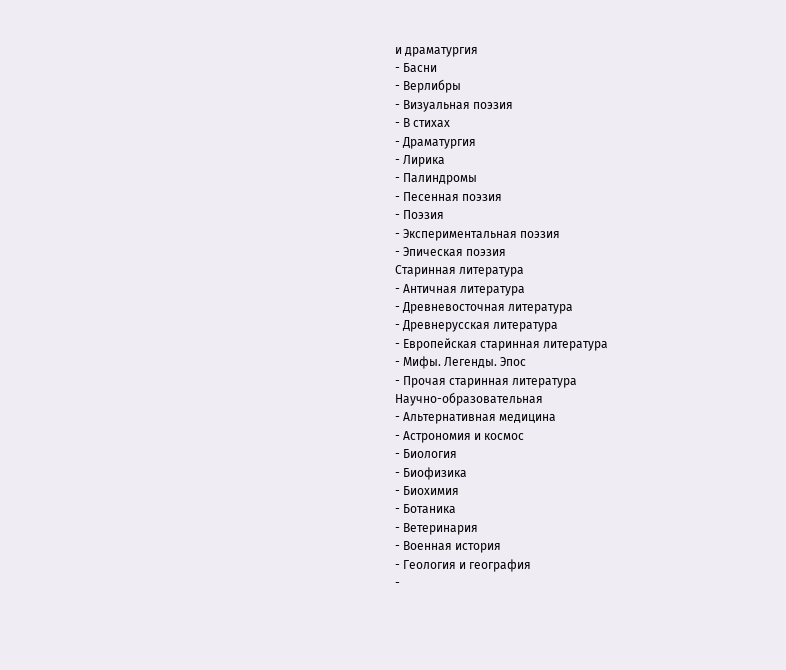и драматургия
- Басни
- Верлибры
- Визуальная поэзия
- В стихах
- Драматургия
- Лирика
- Палиндромы
- Песенная поэзия
- Поэзия
- Экспериментальная поэзия
- Эпическая поэзия
Старинная литература
- Античная литература
- Древневосточная литература
- Древнерусская литература
- Европейская старинная литература
- Мифы. Легенды. Эпос
- Прочая старинная литература
Научно-образовательная
- Альтернативная медицина
- Астрономия и космос
- Биология
- Биофизика
- Биохимия
- Ботаника
- Ветеринария
- Военная история
- Геология и география
-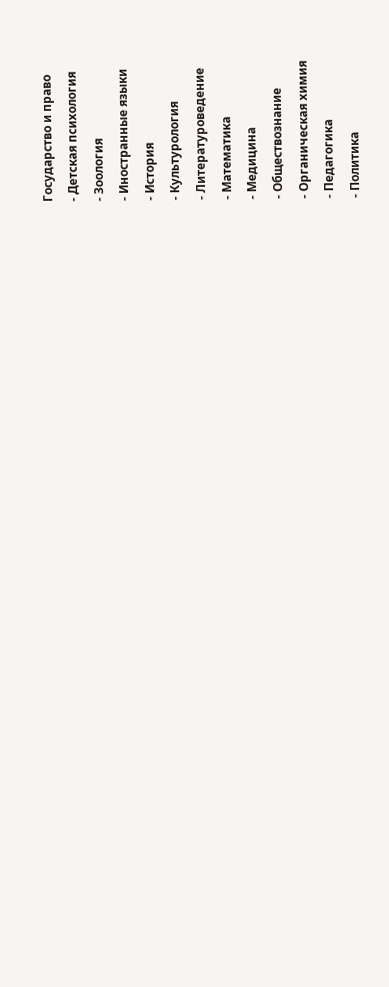Государство и право
- Детская психология
- Зоология
- Иностранные языки
- История
- Культурология
- Литературоведение
- Математика
- Медицина
- Обществознание
- Органическая химия
- Педагогика
- Политика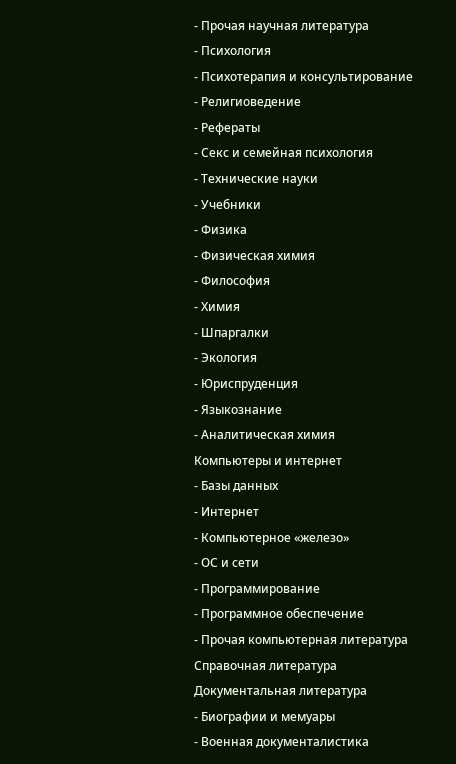- Прочая научная литература
- Психология
- Психотерапия и консультирование
- Религиоведение
- Рефераты
- Секс и семейная психология
- Технические науки
- Учебники
- Физика
- Физическая химия
- Философия
- Химия
- Шпаргалки
- Экология
- Юриспруденция
- Языкознание
- Аналитическая химия
Компьютеры и интернет
- Базы данных
- Интернет
- Компьютерное «железо»
- ОС и сети
- Программирование
- Программное обеспечение
- Прочая компьютерная литература
Справочная литература
Документальная литература
- Биографии и мемуары
- Военная документалистика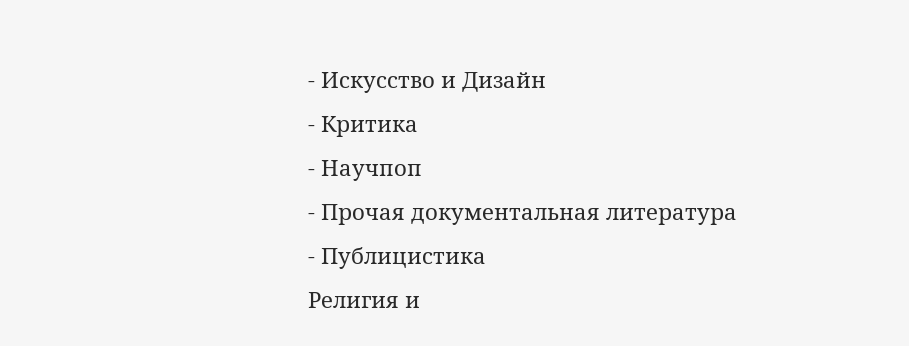- Искусство и Дизайн
- Критика
- Научпоп
- Прочая документальная литература
- Публицистика
Религия и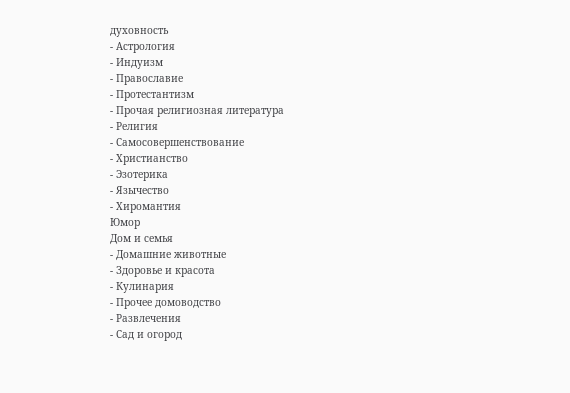духовность
- Астрология
- Индуизм
- Православие
- Протестантизм
- Прочая религиозная литература
- Религия
- Самосовершенствование
- Христианство
- Эзотерика
- Язычество
- Хиромантия
Юмор
Дом и семья
- Домашние животные
- Здоровье и красота
- Кулинария
- Прочее домоводство
- Развлечения
- Сад и огород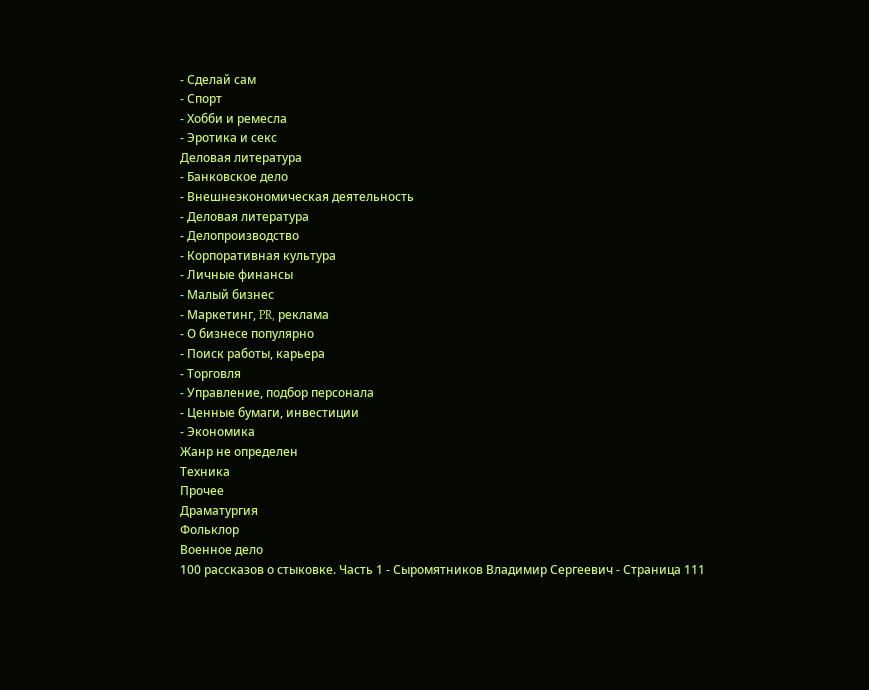- Сделай сам
- Спорт
- Хобби и ремесла
- Эротика и секс
Деловая литература
- Банковское дело
- Внешнеэкономическая деятельность
- Деловая литература
- Делопроизводство
- Корпоративная культура
- Личные финансы
- Малый бизнес
- Маркетинг, PR, реклама
- О бизнесе популярно
- Поиск работы, карьера
- Торговля
- Управление, подбор персонала
- Ценные бумаги, инвестиции
- Экономика
Жанр не определен
Техника
Прочее
Драматургия
Фольклор
Военное дело
100 рассказов о стыковке. Часть 1 - Сыромятников Владимир Сергеевич - Страница 111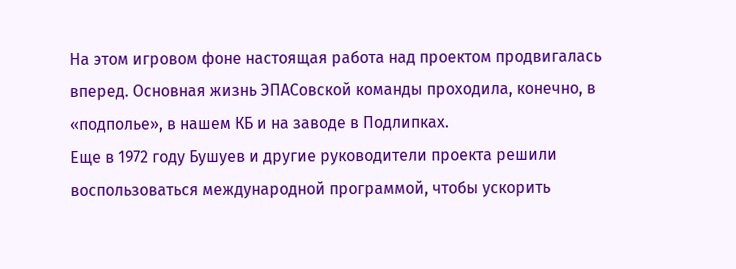На этом игровом фоне настоящая работа над проектом продвигалась вперед. Основная жизнь ЭПАСовской команды проходила, конечно, в «подполье», в нашем КБ и на заводе в Подлипках.
Еще в 1972 году Бушуев и другие руководители проекта решили воспользоваться международной программой, чтобы ускорить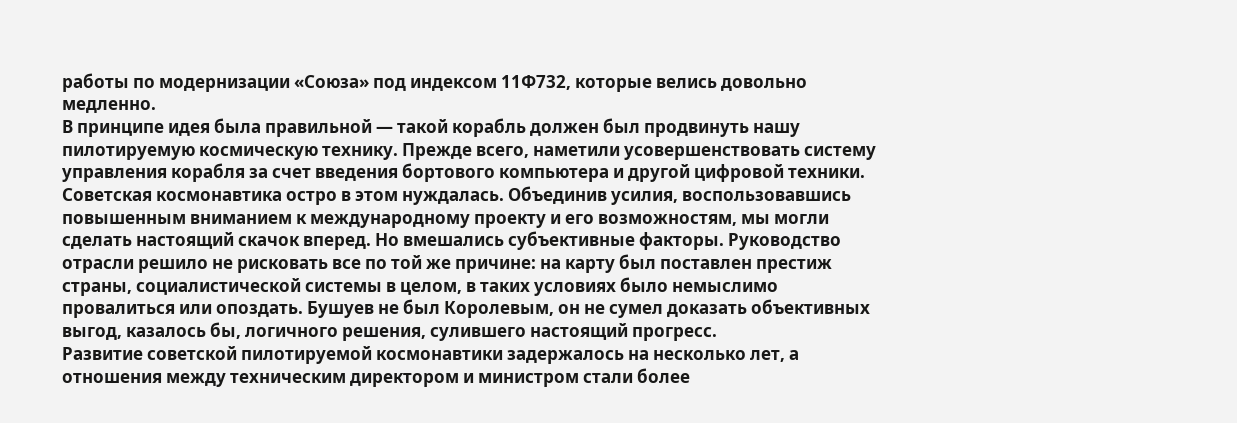работы по модернизации «Союза» под индексом 11Ф732, которые велись довольно медленно.
В принципе идея была правильной — такой корабль должен был продвинуть нашу пилотируемую космическую технику. Прежде всего, наметили усовершенствовать систему управления корабля за счет введения бортового компьютера и другой цифровой техники. Советская космонавтика остро в этом нуждалась. Объединив усилия, воспользовавшись повышенным вниманием к международному проекту и его возможностям, мы могли сделать настоящий скачок вперед. Но вмешались субъективные факторы. Руководство отрасли решило не рисковать все по той же причине: на карту был поставлен престиж страны, социалистической системы в целом, в таких условиях было немыслимо провалиться или опоздать. Бушуев не был Королевым, он не сумел доказать объективных выгод, казалось бы, логичного решения, сулившего настоящий прогресс.
Развитие советской пилотируемой космонавтики задержалось на несколько лет, а отношения между техническим директором и министром стали более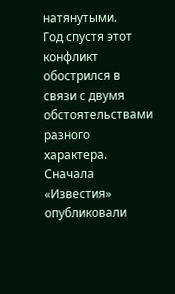натянутыми.
Год спустя этот конфликт обострился в связи с двумя обстоятельствами разного характера. Сначала «Известия» опубликовали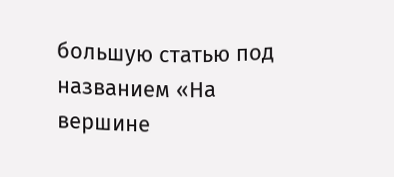большую статью под названием «На вершине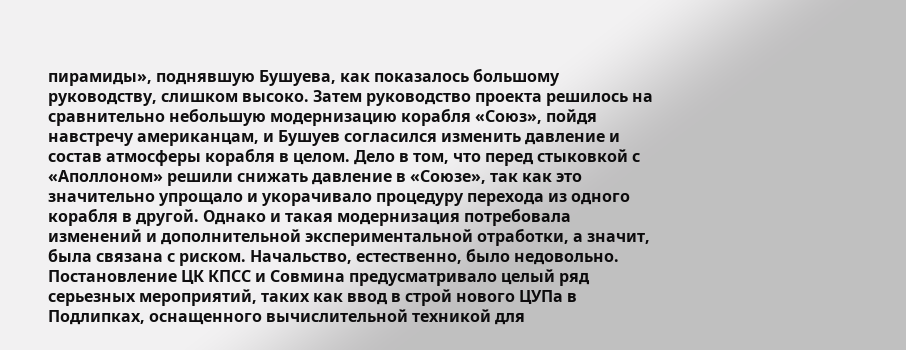пирамиды», поднявшую Бушуева, как показалось большому руководству, слишком высоко. Затем руководство проекта решилось на сравнительно небольшую модернизацию корабля «Союз», пойдя навстречу американцам, и Бушуев согласился изменить давление и состав атмосферы корабля в целом. Дело в том, что перед стыковкой с «Аполлоном» решили снижать давление в «Союзе», так как это значительно упрощало и укорачивало процедуру перехода из одного корабля в другой. Однако и такая модернизация потребовала изменений и дополнительной экспериментальной отработки, а значит, была связана с риском. Начальство, естественно, было недовольно.
Постановление ЦК КПСС и Совмина предусматривало целый ряд серьезных мероприятий, таких как ввод в строй нового ЦУПа в Подлипках, оснащенного вычислительной техникой для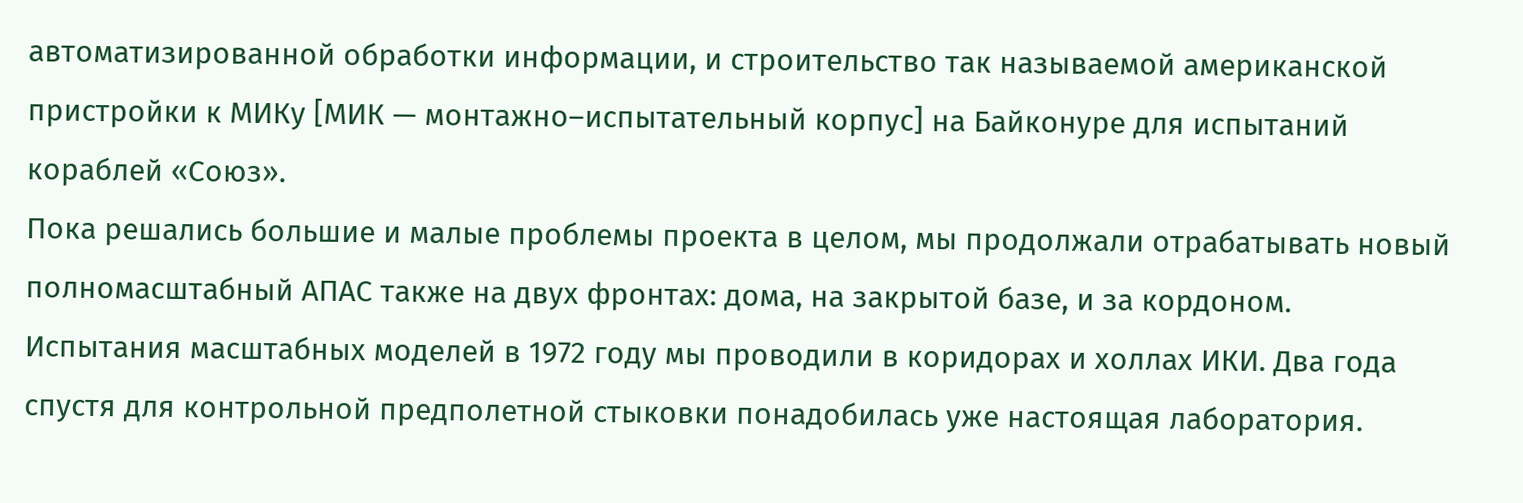автоматизированной обработки информации, и строительство так называемой американской пристройки к МИКу [МИК — монтажно–испытательный корпус] на Байконуре для испытаний кораблей «Союз».
Пока решались большие и малые проблемы проекта в целом, мы продолжали отрабатывать новый полномасштабный АПАС также на двух фронтах: дома, на закрытой базе, и за кордоном.
Испытания масштабных моделей в 1972 году мы проводили в коридорах и холлах ИКИ. Два года спустя для контрольной предполетной стыковки понадобилась уже настоящая лаборатория.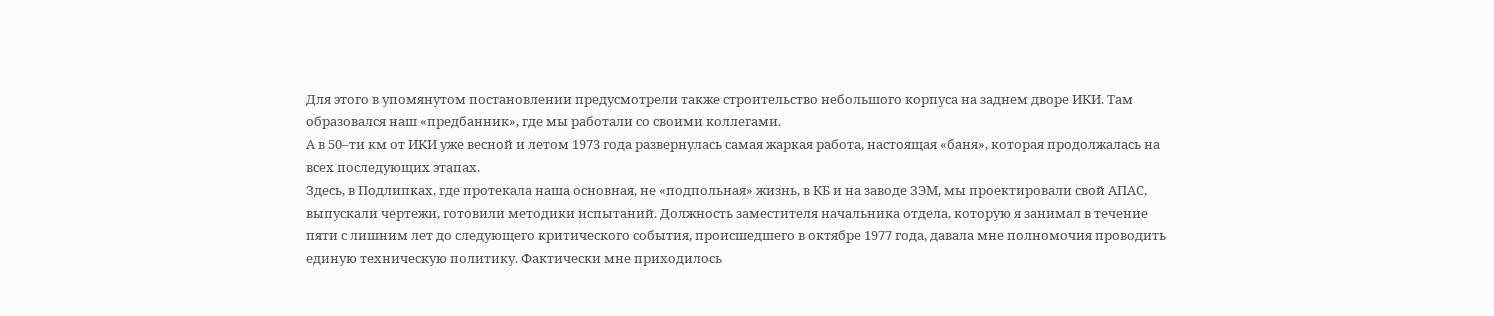Для этого в упомянутом постановлении предусмотрели также строительство небольшого корпуса на заднем дворе ИКИ. Там образовался наш «предбанник», где мы работали со своими коллегами.
А в 50–ти км от ИКИ уже весной и летом 1973 года развернулась самая жаркая работа, настоящая «баня», которая продолжалась на всех последующих этапах.
Здесь, в Подлипках, где протекала наша основная, не «подпольная» жизнь, в КБ и на заводе ЗЭМ, мы проектировали свой АПАС, выпускали чертежи, готовили методики испытаний. Должность заместителя начальника отдела, которую я занимал в течение пяти с лишним лет до следующего критического события, происшедшего в октябре 1977 года, давала мне полномочия проводить единую техническую политику. Фактически мне приходилось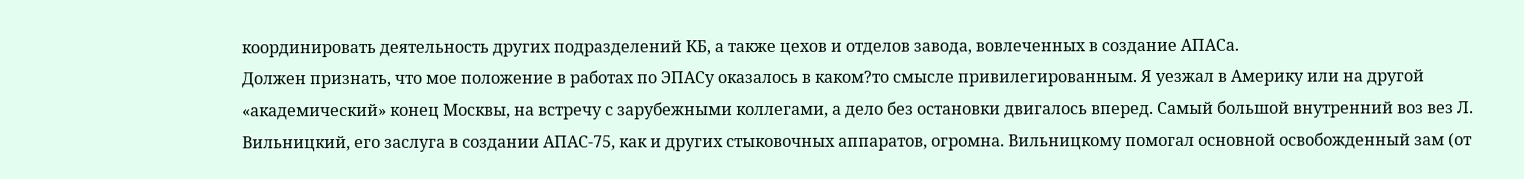координировать деятельность других подразделений КБ, а также цехов и отделов завода, вовлеченных в создание АПАСа.
Должен признать, что мое положение в работах по ЭПАСу оказалось в каком?то смысле привилегированным. Я уезжал в Америку или на другой «академический» конец Москвы, на встречу с зарубежными коллегами, а дело без остановки двигалось вперед. Самый большой внутренний воз вез Л. Вильницкий, его заслуга в создании АПАС-75, как и других стыковочных аппаратов, огромна. Вильницкому помогал основной освобожденный зам (от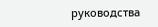руководства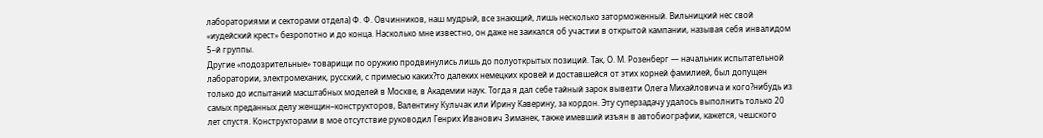лабораториями и секторами отдела) Ф. Ф. Овчинников, наш мудрый, все знающий, лишь несколько заторможенный. Вильницкий нес свой «иудейский крест» безропотно и до конца. Насколько мне известно, он даже не заикался об участии в открытой кампании, называя себя инвалидом 5–й группы.
Другие «подозрительные» товарищи по оружию продвинулись лишь до полуоткрытых позиций. Так, О. М. Розенберг — начальник испытательной лаборатории, электромеханик, русский, с примесью каких?то далеких немецких кровей и доставшейся от этих корней фамилией, был допущен только до испытаний масштабных моделей в Москве, в Академии наук. Тогда я дал себе тайный зарок вывезти Олега Михайловича и кого?нибудь из самых преданных делу женщин–конструкторов, Валентину Кульчак или Ирину Каверину, за кордон. Эту суперзадачу удалось выполнить только 20 лет спустя. Конструкторами в мое отсутствие руководил Генрих Иванович Зиманек, также имевший изъян в автобиографии, кажется, чешского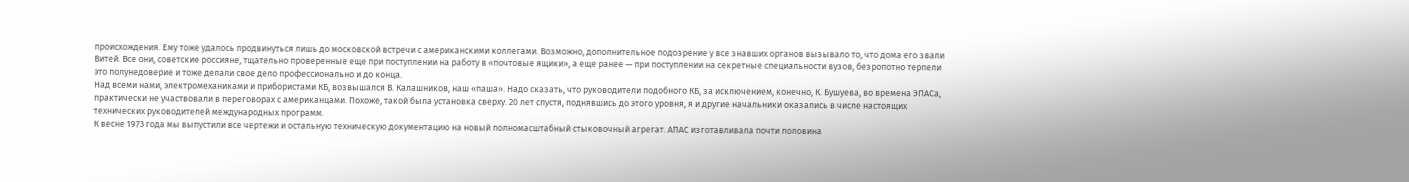происхождения. Ему тоже удалось продвинуться лишь до московской встречи с американскими коллегами. Возможно, дополнительное подозрение у все знавших органов вызывало то, что дома его звали Витей. Все они, советские россияне, тщательно проверенные еще при поступлении на работу в «почтовые ящики», а еще ранее — при поступлении на секретные специальности вузов, безропотно терпели это полунедоверие и тоже делали свое дело профессионально и до конца.
Над всеми нами, электромеханиками и прибористами КБ, возвышался В. Калашников, наш «паша». Надо сказать, что руководители подобного КБ, за исключением, конечно, К. Бушуева, во времена ЭПАСа, практически не участвовали в переговорах с американцами. Похоже, такой была установка сверху. 20 лет спустя, поднявшись до этого уровня, я и другие начальники оказались в числе настоящих технических руководителей международных программ.
К весне 1973 года мы выпустили все чертежи и остальную техническую документацию на новый полномасштабный стыковочный агрегат. АПАС изготавливала почти половина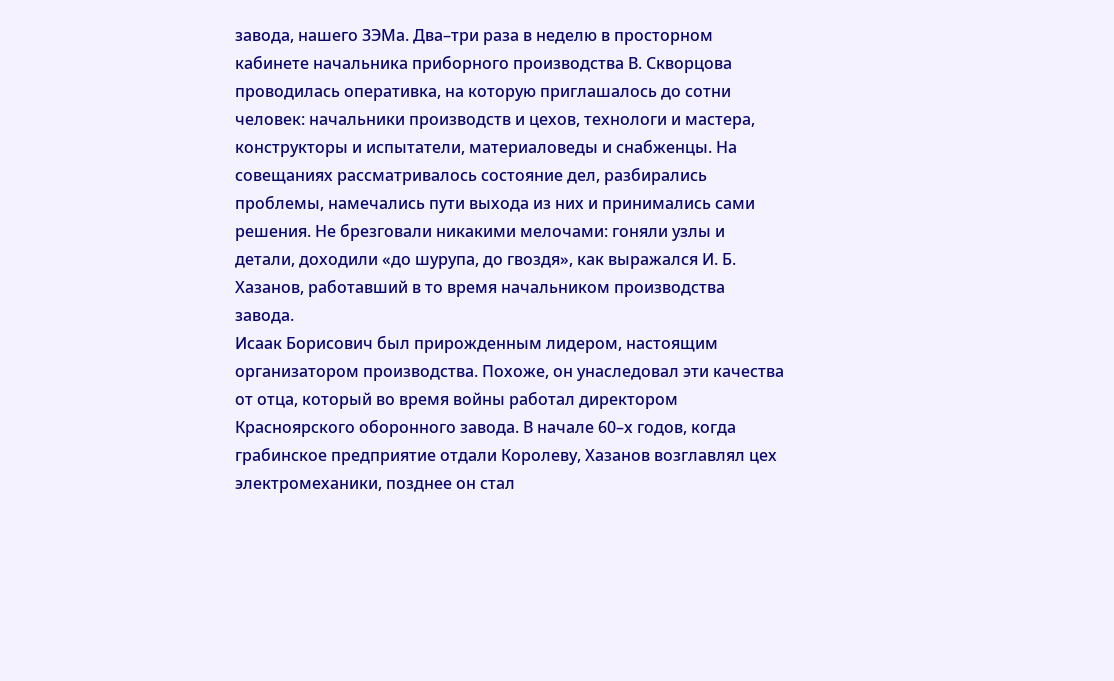завода, нашего ЗЭМа. Два–три раза в неделю в просторном кабинете начальника приборного производства В. Скворцова проводилась оперативка, на которую приглашалось до сотни человек: начальники производств и цехов, технологи и мастера, конструкторы и испытатели, материаловеды и снабженцы. На совещаниях рассматривалось состояние дел, разбирались проблемы, намечались пути выхода из них и принимались сами решения. Не брезговали никакими мелочами: гоняли узлы и детали, доходили «до шурупа, до гвоздя», как выражался И. Б. Хазанов, работавший в то время начальником производства завода.
Исаак Борисович был прирожденным лидером, настоящим организатором производства. Похоже, он унаследовал эти качества от отца, который во время войны работал директором Красноярского оборонного завода. В начале 60–х годов, когда грабинское предприятие отдали Королеву, Хазанов возглавлял цех электромеханики, позднее он стал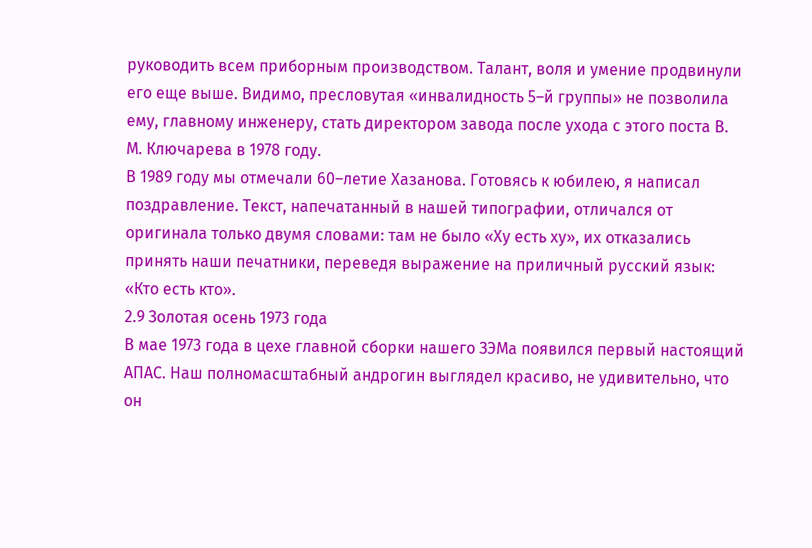руководить всем приборным производством. Талант, воля и умение продвинули его еще выше. Видимо, пресловутая «инвалидность 5–й группы» не позволила ему, главному инженеру, стать директором завода после ухода с этого поста В. М. Ключарева в 1978 году.
В 1989 году мы отмечали 60–летие Хазанова. Готовясь к юбилею, я написал поздравление. Текст, напечатанный в нашей типографии, отличался от оригинала только двумя словами: там не было «Ху есть ху», их отказались принять наши печатники, переведя выражение на приличный русский язык: «Кто есть кто».
2.9 Золотая осень 1973 года
В мае 1973 года в цехе главной сборки нашего ЗЭМа появился первый настоящий АПАС. Наш полномасштабный андрогин выглядел красиво, не удивительно, что он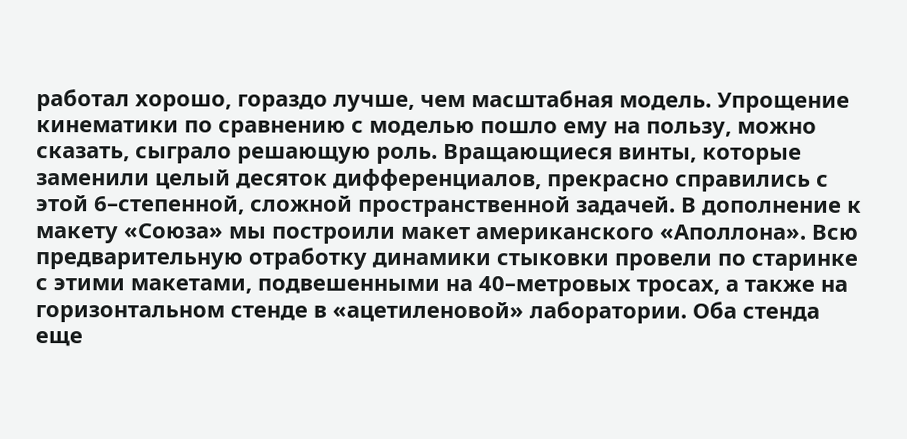работал хорошо, гораздо лучше, чем масштабная модель. Упрощение кинематики по сравнению с моделью пошло ему на пользу, можно сказать, сыграло решающую роль. Вращающиеся винты, которые заменили целый десяток дифференциалов, прекрасно справились с этой 6–степенной, сложной пространственной задачей. В дополнение к макету «Союза» мы построили макет американского «Аполлона». Всю предварительную отработку динамики стыковки провели по старинке с этими макетами, подвешенными на 40–метровых тросах, а также на горизонтальном стенде в «ацетиленовой» лаборатории. Оба стенда еще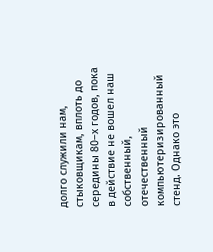долго служили нам, стыковщикам, вплоть до середины 80–х годов, пока в действие не вошел наш собственный, отечественный компьютеризированный стенд. Однако это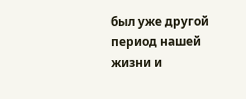был уже другой период нашей жизни и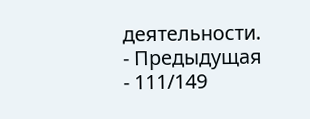деятельности.
- Предыдущая
- 111/149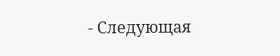- Следующая